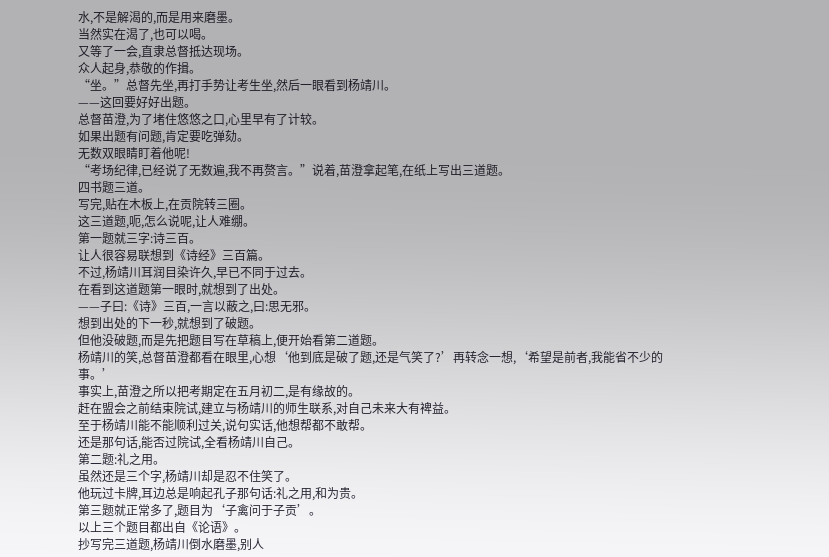水,不是解渴的,而是用来磨墨。
当然实在渴了,也可以喝。
又等了一会,直隶总督抵达现场。
众人起身,恭敬的作揖。
“坐。”总督先坐,再打手势让考生坐,然后一眼看到杨靖川。
——这回要好好出题。
总督苗澄,为了堵住悠悠之口,心里早有了计较。
如果出题有问题,肯定要吃弹劾。
无数双眼睛盯着他呢!
“考场纪律,已经说了无数遍,我不再赘言。”说着,苗澄拿起笔,在纸上写出三道题。
四书题三道。
写完,贴在木板上,在贡院转三圈。
这三道题,呃,怎么说呢,让人难绷。
第一题就三字:诗三百。
让人很容易联想到《诗经》三百篇。
不过,杨靖川耳润目染许久,早已不同于过去。
在看到这道题第一眼时,就想到了出处。
——子曰:《诗》三百,一言以蔽之,曰:思无邪。
想到出处的下一秒,就想到了破题。
但他没破题,而是先把题目写在草稿上,便开始看第二道题。
杨靖川的笑,总督苗澄都看在眼里,心想‘他到底是破了题,还是气笑了?’再转念一想,‘希望是前者,我能省不少的事。’
事实上,苗澄之所以把考期定在五月初二,是有缘故的。
赶在盟会之前结束院试,建立与杨靖川的师生联系,对自己未来大有裨益。
至于杨靖川能不能顺利过关,说句实话,他想帮都不敢帮。
还是那句话,能否过院试,全看杨靖川自己。
第二题:礼之用。
虽然还是三个字,杨靖川却是忍不住笑了。
他玩过卡牌,耳边总是响起孔子那句话:礼之用,和为贵。
第三题就正常多了,题目为‘子禽问于子贡’。
以上三个题目都出自《论语》。
抄写完三道题,杨靖川倒水磨墨,别人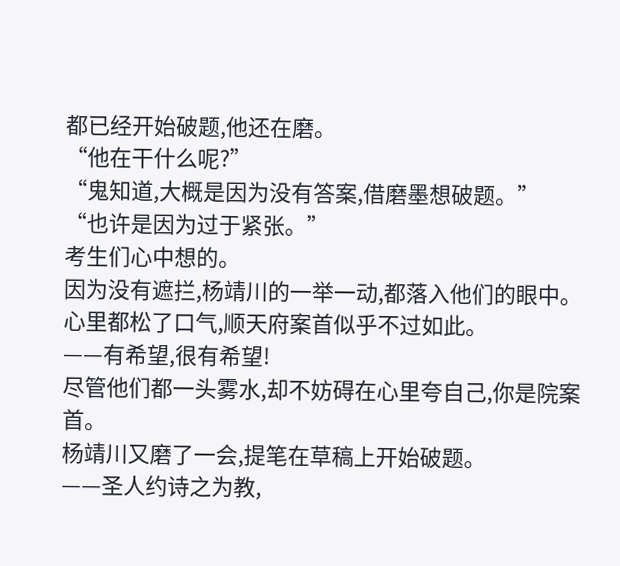都已经开始破题,他还在磨。
“他在干什么呢?”
“鬼知道,大概是因为没有答案,借磨墨想破题。”
“也许是因为过于紧张。”
考生们心中想的。
因为没有遮拦,杨靖川的一举一动,都落入他们的眼中。
心里都松了口气,顺天府案首似乎不过如此。
——有希望,很有希望!
尽管他们都一头雾水,却不妨碍在心里夸自己,你是院案首。
杨靖川又磨了一会,提笔在草稿上开始破题。
——圣人约诗之为教,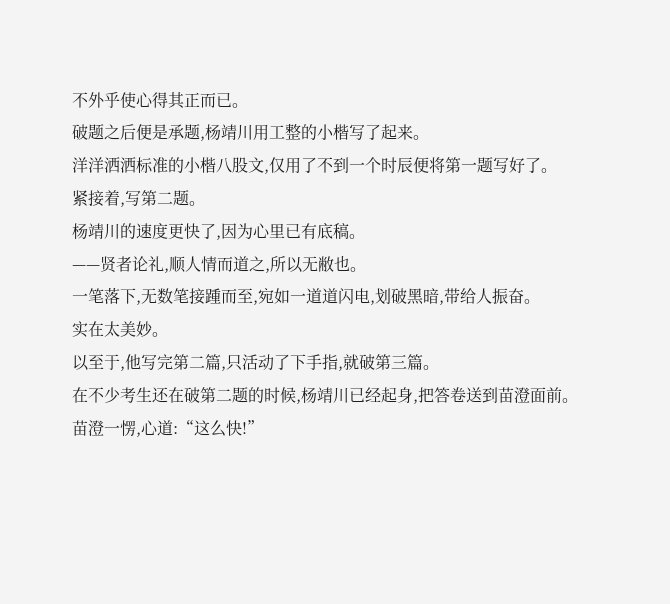不外乎使心得其正而已。
破题之后便是承题,杨靖川用工整的小楷写了起来。
洋洋洒洒标准的小楷八股文,仅用了不到一个时辰便将第一题写好了。
紧接着,写第二题。
杨靖川的速度更快了,因为心里已有底稿。
——贤者论礼,顺人情而道之,所以无敝也。
一笔落下,无数笔接踵而至,宛如一道道闪电,划破黑暗,带给人振奋。
实在太美妙。
以至于,他写完第二篇,只活动了下手指,就破第三篇。
在不少考生还在破第二题的时候,杨靖川已经起身,把答卷送到苗澄面前。
苗澄一愣,心道:“这么快!”